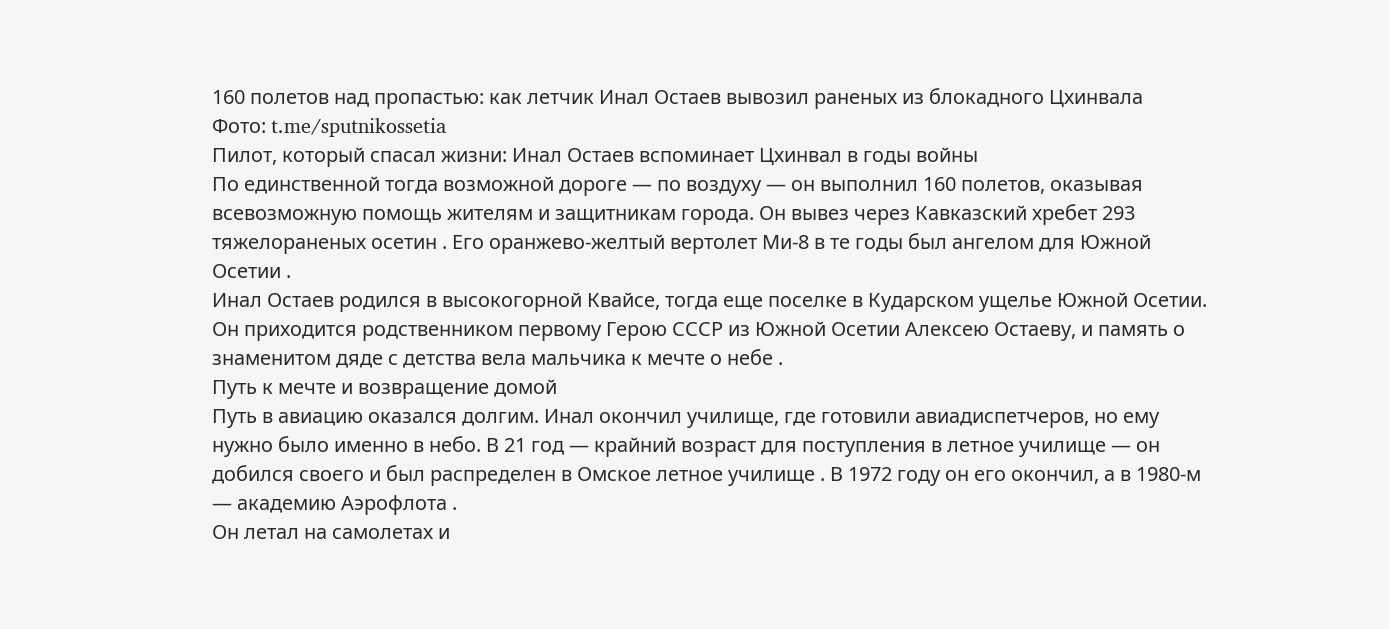160 полетов над пропастью: как летчик Инал Остаев вывозил раненых из блокадного Цхинвала
Фото: t.me/sputnikossetia
Пилот, который спасал жизни: Инал Остаев вспоминает Цхинвал в годы войны
По единственной тогда возможной дороге — по воздуху — он выполнил 160 полетов, оказывая всевозможную помощь жителям и защитникам города. Он вывез через Кавказский хребет 293 тяжелораненых осетин . Его оранжево-желтый вертолет Ми-8 в те годы был ангелом для Южной Осетии .
Инал Остаев родился в высокогорной Квайсе, тогда еще поселке в Кударском ущелье Южной Осетии. Он приходится родственником первому Герою СССР из Южной Осетии Алексею Остаеву, и память о знаменитом дяде с детства вела мальчика к мечте о небе .
Путь к мечте и возвращение домой
Путь в авиацию оказался долгим. Инал окончил училище, где готовили авиадиспетчеров, но ему нужно было именно в небо. В 21 год — крайний возраст для поступления в летное училище — он добился своего и был распределен в Омское летное училище . В 1972 году он его окончил, а в 1980-м — академию Аэрофлота .
Он летал на самолетах и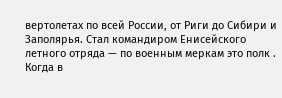вертолетах по всей России, от Риги до Сибири и Заполярья. Стал командиром Енисейского летного отряда — по военным меркам это полк . Когда в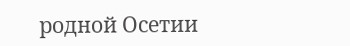родной Осетии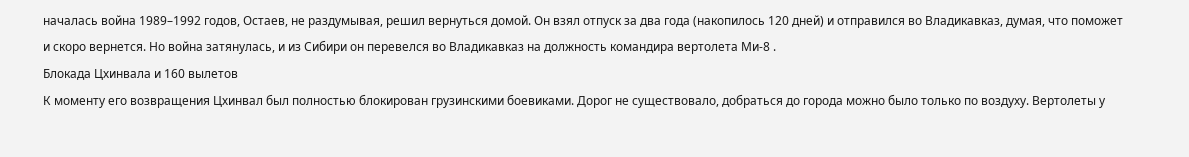началась война 1989–1992 годов, Остаев, не раздумывая, решил вернуться домой. Он взял отпуск за два года (накопилось 120 дней) и отправился во Владикавказ, думая, что поможет и скоро вернется. Но война затянулась, и из Сибири он перевелся во Владикавказ на должность командира вертолета Ми-8 .
Блокада Цхинвала и 160 вылетов
К моменту его возвращения Цхинвал был полностью блокирован грузинскими боевиками. Дорог не существовало, добраться до города можно было только по воздуху. Вертолеты у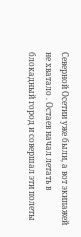Северной Осетии уже были, а вот экипажей не хватало . Остаев начал летать в блокадный город и совершал эти полеты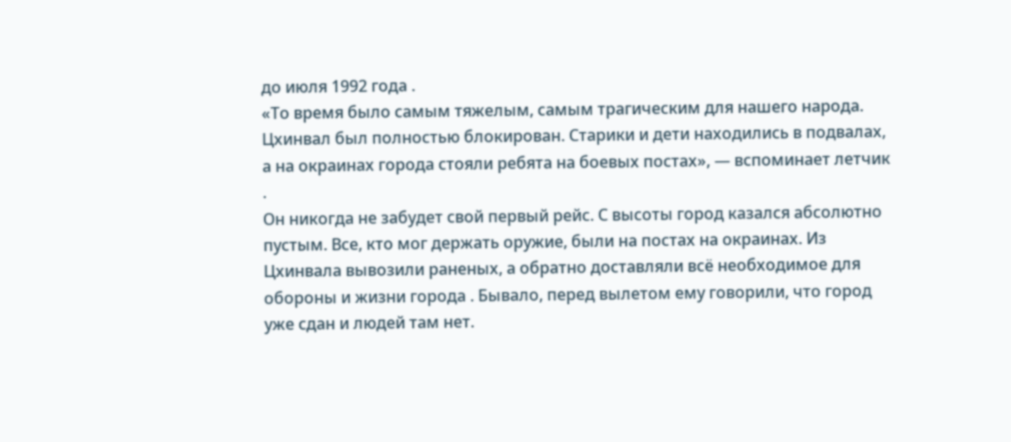до июля 1992 года .
«То время было самым тяжелым, самым трагическим для нашего народа. Цхинвал был полностью блокирован. Старики и дети находились в подвалах, а на окраинах города стояли ребята на боевых постах», — вспоминает летчик .
Он никогда не забудет свой первый рейс. С высоты город казался абсолютно пустым. Все, кто мог держать оружие, были на постах на окраинах. Из Цхинвала вывозили раненых, а обратно доставляли всё необходимое для обороны и жизни города . Бывало, перед вылетом ему говорили, что город уже сдан и людей там нет.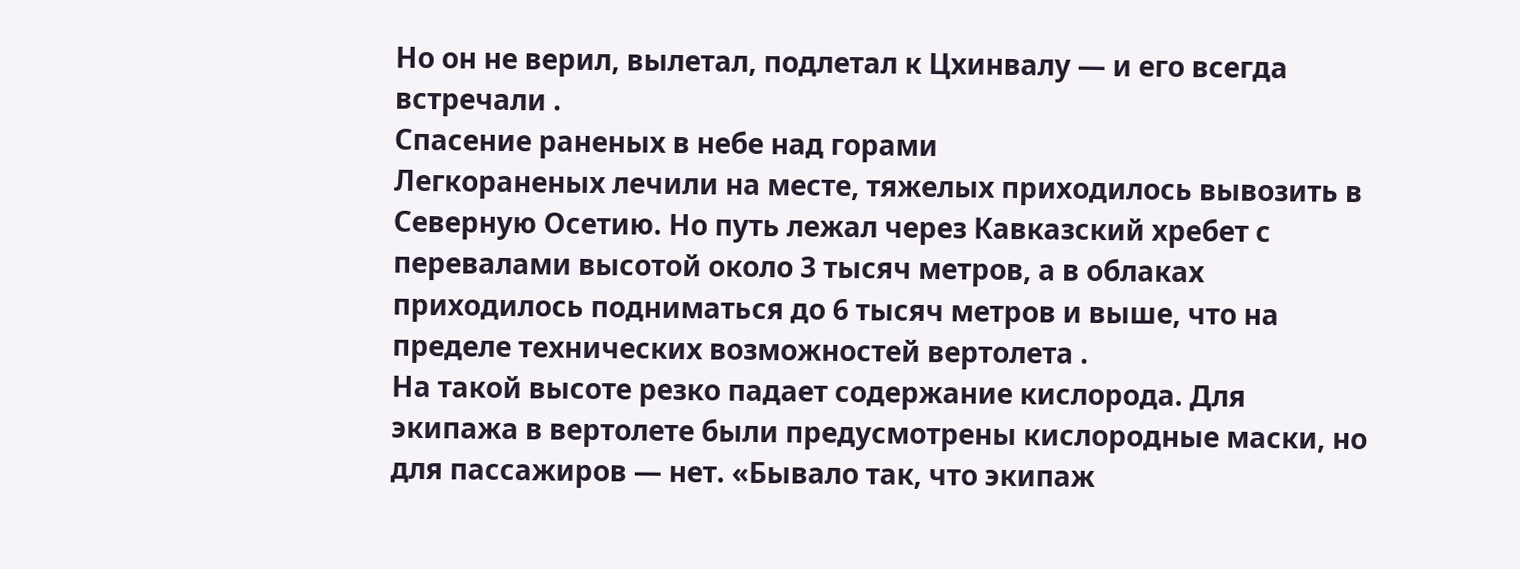Но он не верил, вылетал, подлетал к Цхинвалу — и его всегда встречали .
Спасение раненых в небе над горами
Легкораненых лечили на месте, тяжелых приходилось вывозить в Северную Осетию. Но путь лежал через Кавказский хребет с перевалами высотой около 3 тысяч метров, а в облаках приходилось подниматься до 6 тысяч метров и выше, что на пределе технических возможностей вертолета .
На такой высоте резко падает содержание кислорода. Для экипажа в вертолете были предусмотрены кислородные маски, но для пассажиров — нет. «Бывало так, что экипаж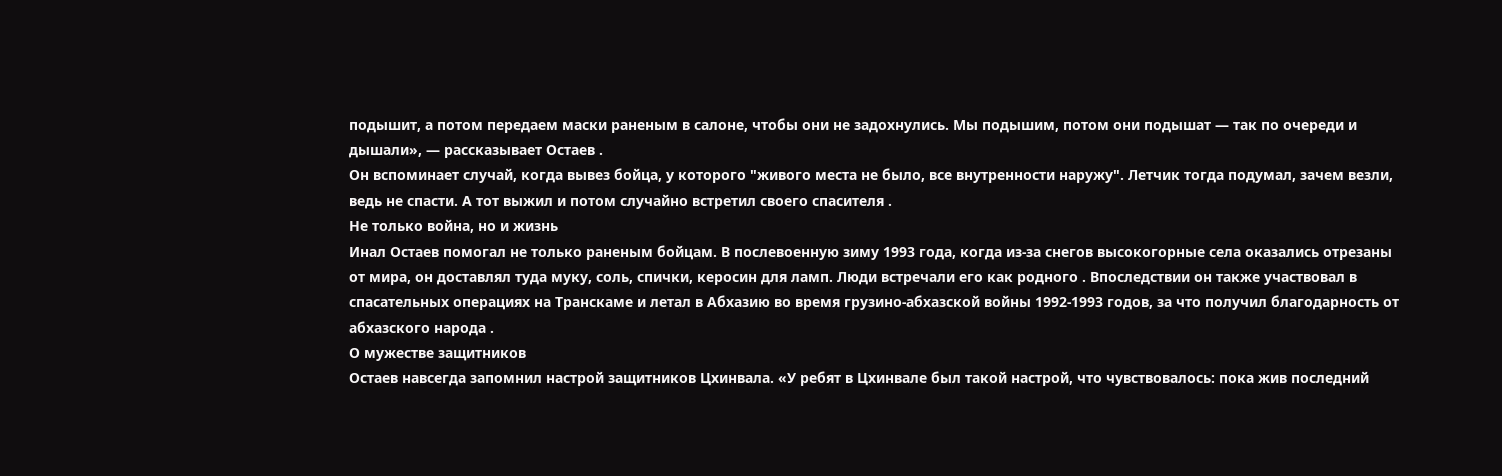подышит, а потом передаем маски раненым в салоне, чтобы они не задохнулись. Мы подышим, потом они подышат — так по очереди и дышали», — рассказывает Остаев .
Он вспоминает случай, когда вывез бойца, у которого "живого места не было, все внутренности наружу". Летчик тогда подумал, зачем везли, ведь не спасти. А тот выжил и потом случайно встретил своего спасителя .
Не только война, но и жизнь
Инал Остаев помогал не только раненым бойцам. В послевоенную зиму 1993 года, когда из-за снегов высокогорные села оказались отрезаны от мира, он доставлял туда муку, соль, спички, керосин для ламп. Люди встречали его как родного . Впоследствии он также участвовал в спасательных операциях на Транскаме и летал в Абхазию во время грузино-абхазской войны 1992-1993 годов, за что получил благодарность от абхазского народа .
О мужестве защитников
Остаев навсегда запомнил настрой защитников Цхинвала. «У ребят в Цхинвале был такой настрой, что чувствовалось: пока жив последний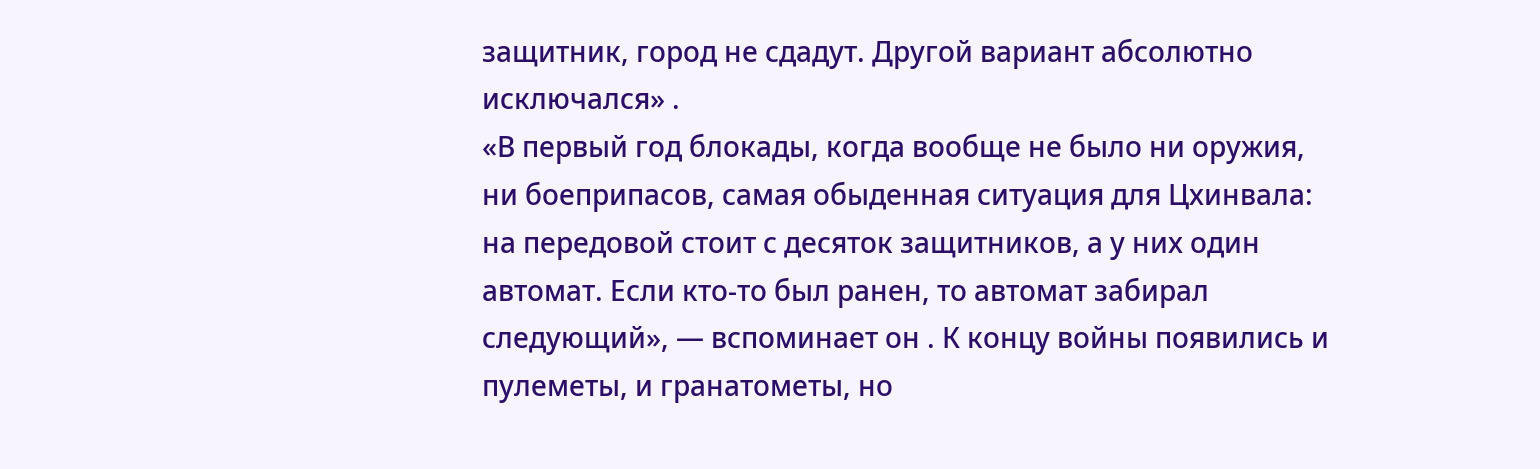защитник, город не сдадут. Другой вариант абсолютно исключался» .
«В первый год блокады, когда вообще не было ни оружия, ни боеприпасов, самая обыденная ситуация для Цхинвала: на передовой стоит с десяток защитников, а у них один автомат. Если кто-то был ранен, то автомат забирал следующий», — вспоминает он . К концу войны появились и пулеметы, и гранатометы, но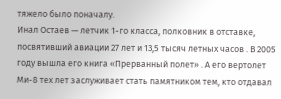тяжело было поначалу.
Инал Остаев — летчик 1-го класса, полковник в отставке, посвятивший авиации 27 лет и 13,5 тысяч летных часов . В 2005 году вышла его книга «Прерванный полет» . А его вертолет Ми-8 тех лет заслуживает стать памятником тем, кто отдавал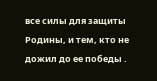все силы для защиты Родины, и тем, кто не дожил до ее победы .